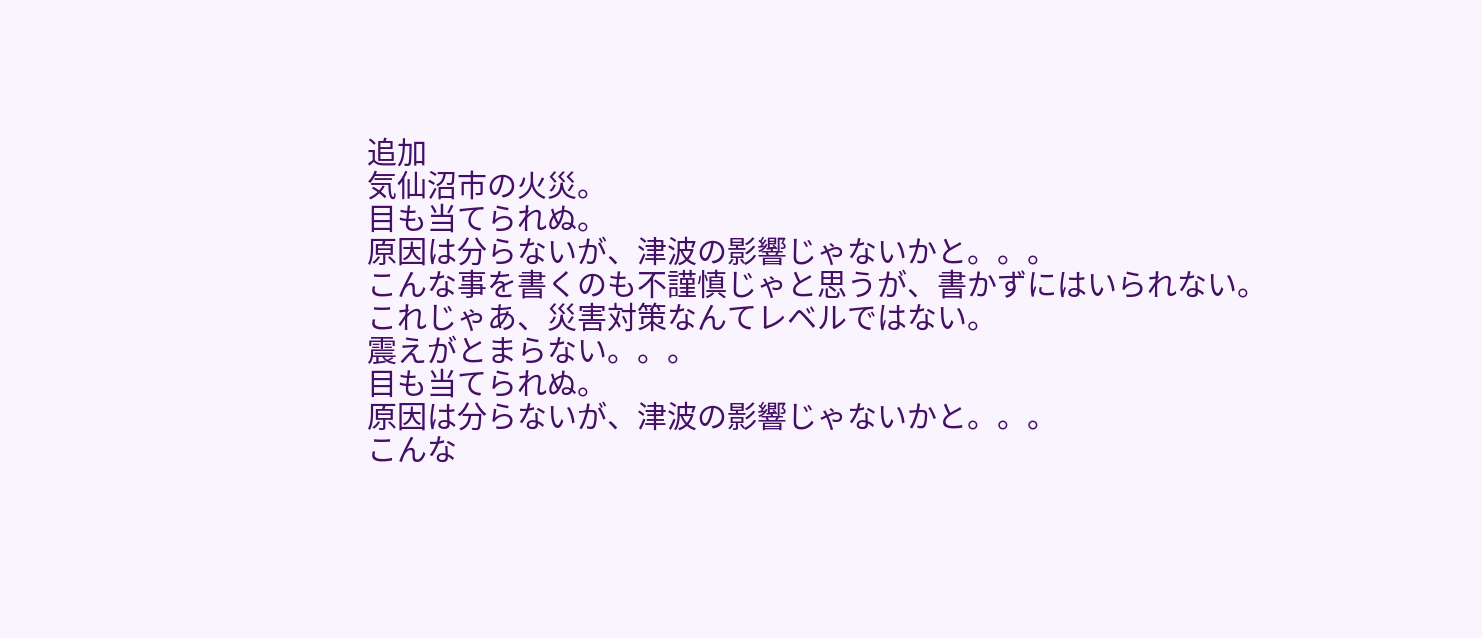追加
気仙沼市の火災。
目も当てられぬ。
原因は分らないが、津波の影響じゃないかと。。。
こんな事を書くのも不謹慎じゃと思うが、書かずにはいられない。
これじゃあ、災害対策なんてレベルではない。
震えがとまらない。。。
目も当てられぬ。
原因は分らないが、津波の影響じゃないかと。。。
こんな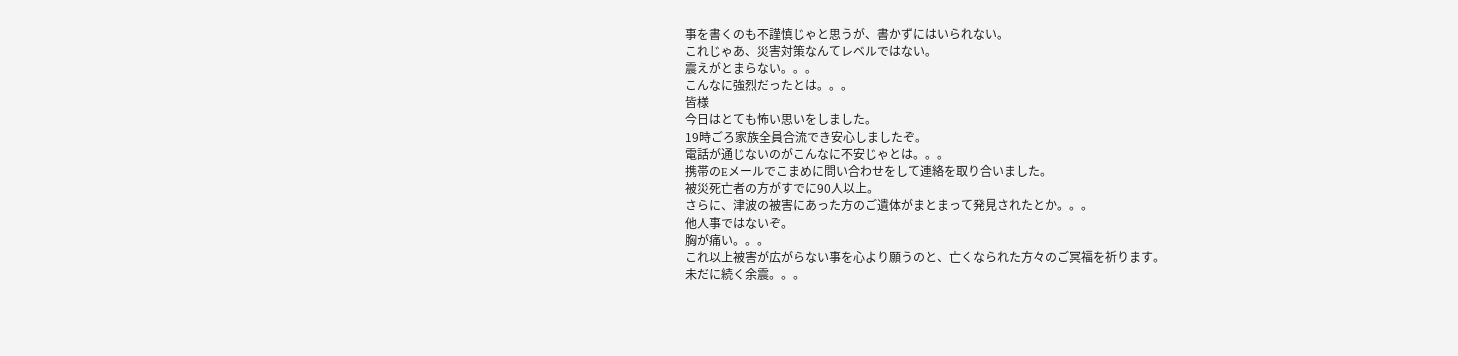事を書くのも不謹慎じゃと思うが、書かずにはいられない。
これじゃあ、災害対策なんてレベルではない。
震えがとまらない。。。
こんなに強烈だったとは。。。
皆様
今日はとても怖い思いをしました。
19時ごろ家族全員合流でき安心しましたぞ。
電話が通じないのがこんなに不安じゃとは。。。
携帯のEメールでこまめに問い合わせをして連絡を取り合いました。
被災死亡者の方がすでに90人以上。
さらに、津波の被害にあった方のご遺体がまとまって発見されたとか。。。
他人事ではないぞ。
胸が痛い。。。
これ以上被害が広がらない事を心より願うのと、亡くなられた方々のご冥福を祈ります。
未だに続く余震。。。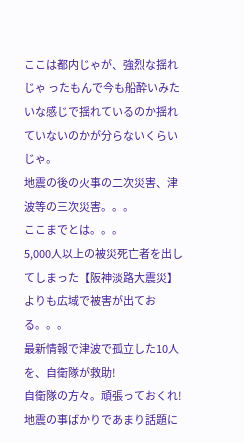ここは都内じゃが、強烈な揺れじゃ ったもんで今も船酔いみたいな感じで揺れているのか揺れていないのかが分らないくらいじゃ。
地震の後の火事の二次災害、津波等の三次災害。。。
ここまでとは。。。
5,000人以上の被災死亡者を出してしまった【阪神淡路大震災】よりも広域で被害が出ておる。。。
最新情報で津波で孤立した10人を、自衛隊が救助!
自衛隊の方々。頑張っておくれ!
地震の事ばかりであまり話題に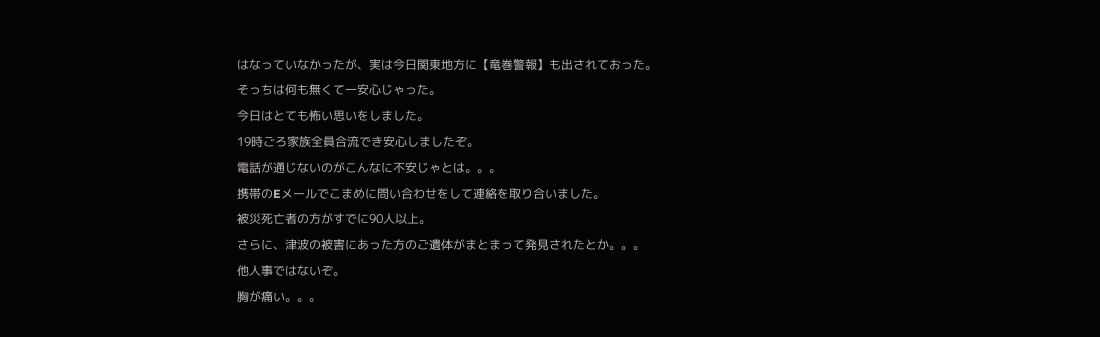はなっていなかったが、実は今日関東地方に【竜巻警報】も出されておった。
そっちは何も無くて一安心じゃった。
今日はとても怖い思いをしました。
19時ごろ家族全員合流でき安心しましたぞ。
電話が通じないのがこんなに不安じゃとは。。。
携帯のEメールでこまめに問い合わせをして連絡を取り合いました。
被災死亡者の方がすでに90人以上。
さらに、津波の被害にあった方のご遺体がまとまって発見されたとか。。。
他人事ではないぞ。
胸が痛い。。。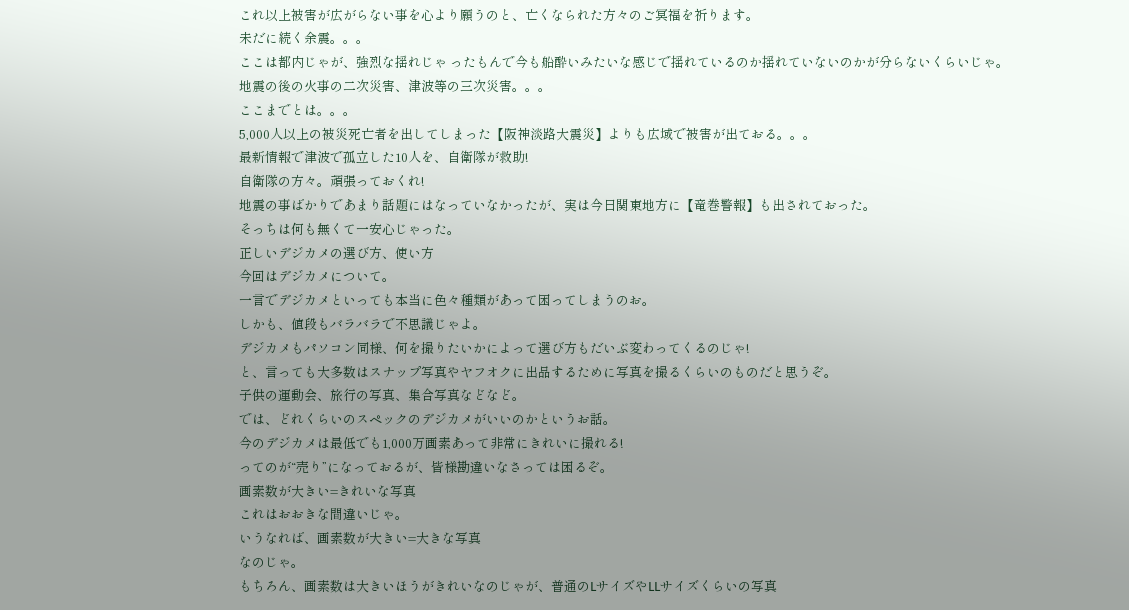これ以上被害が広がらない事を心より願うのと、亡くなられた方々のご冥福を祈ります。
未だに続く余震。。。
ここは都内じゃが、強烈な揺れじゃ ったもんで今も船酔いみたいな感じで揺れているのか揺れていないのかが分らないくらいじゃ。
地震の後の火事の二次災害、津波等の三次災害。。。
ここまでとは。。。
5,000人以上の被災死亡者を出してしまった【阪神淡路大震災】よりも広域で被害が出ておる。。。
最新情報で津波で孤立した10人を、自衛隊が救助!
自衛隊の方々。頑張っておくれ!
地震の事ばかりであまり話題にはなっていなかったが、実は今日関東地方に【竜巻警報】も出されておった。
そっちは何も無くて一安心じゃった。
正しいデジカメの選び方、使い方
今回はデジカメについて。
一言でデジカメといっても本当に色々種類があって困ってしまうのお。
しかも、値段もバラバラで不思議じゃよ。
デジカメもパソコン同様、何を撮りたいかによって選び方もだいぶ変わってくるのじゃ!
と、言っても大多数はスナップ写真やヤフオクに出品するために写真を撮るくらいのものだと思うぞ。
子供の運動会、旅行の写真、集合写真などなど。
では、どれくらいのスペックのデジカメがいいのかというお話。
今のデジカメは最低でも1,000万画素あって非常にきれいに撮れる!
ってのが“売り”になっておるが、皆様勘違いなさっては困るぞ。
画素数が大きい=きれいな写真
これはおおきな間違いじゃ。
いうなれば、画素数が大きい=大きな写真
なのじゃ。
もちろん、画素数は大きいほうがきれいなのじゃが、普通のLサイズやLLサイズくらいの写真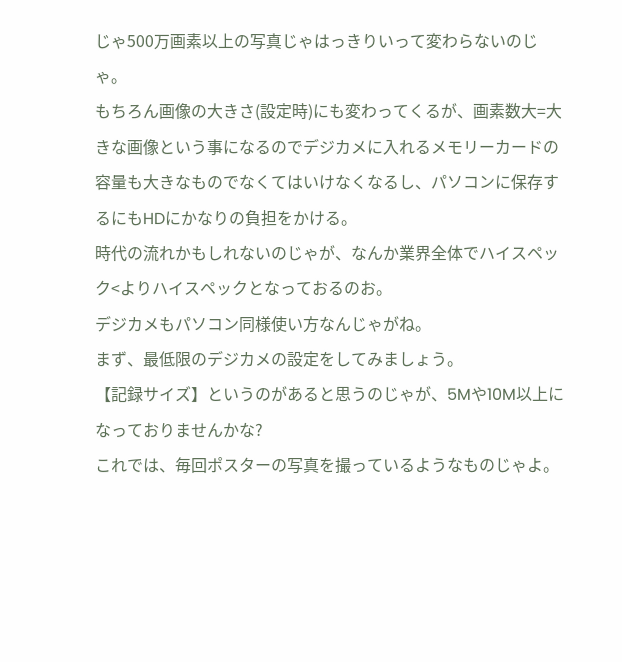じゃ500万画素以上の写真じゃはっきりいって変わらないのじゃ。
もちろん画像の大きさ(設定時)にも変わってくるが、画素数大=大きな画像という事になるのでデジカメに入れるメモリーカードの容量も大きなものでなくてはいけなくなるし、パソコンに保存するにもHDにかなりの負担をかける。
時代の流れかもしれないのじゃが、なんか業界全体でハイスペック<よりハイスペックとなっておるのお。
デジカメもパソコン同様使い方なんじゃがね。
まず、最低限のデジカメの設定をしてみましょう。
【記録サイズ】というのがあると思うのじゃが、5Mや10M以上になっておりませんかな?
これでは、毎回ポスターの写真を撮っているようなものじゃよ。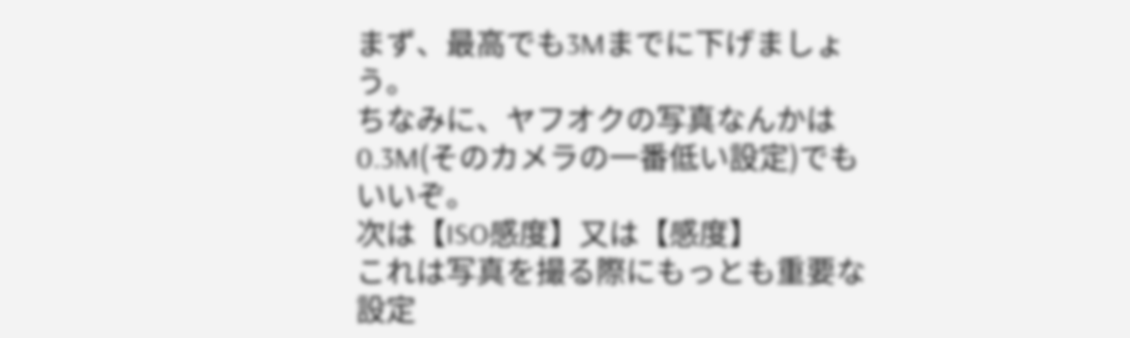まず、最高でも3Mまでに下げましょう。
ちなみに、ヤフオクの写真なんかは0.3M(そのカメラの一番低い設定)でもいいぞ。
次は【ISO感度】又は【感度】
これは写真を撮る際にもっとも重要な設定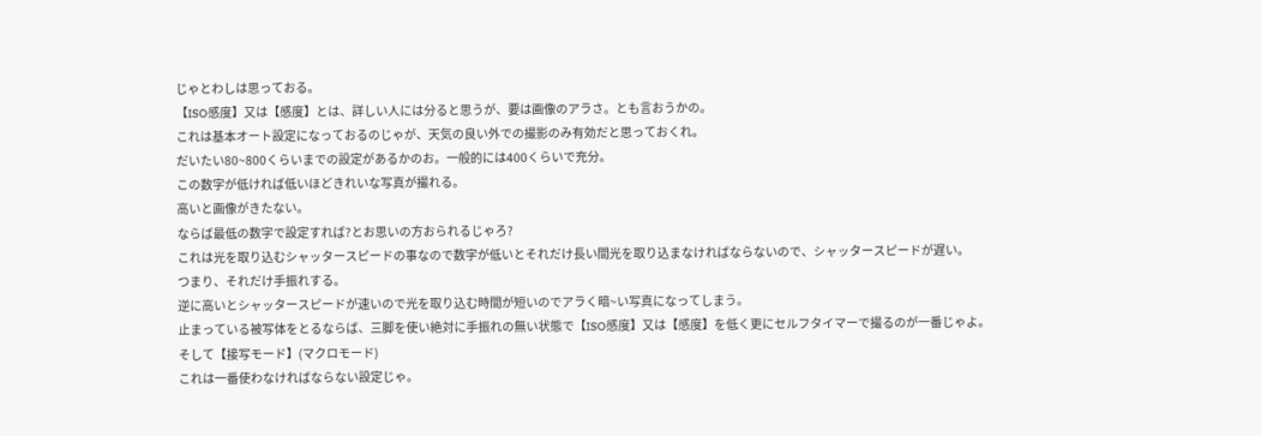じゃとわしは思っておる。
【ISO感度】又は【感度】とは、詳しい人には分ると思うが、要は画像のアラさ。とも言おうかの。
これは基本オート設定になっておるのじゃが、天気の良い外での撮影のみ有効だと思っておくれ。
だいたい80~800くらいまでの設定があるかのお。一般的には400くらいで充分。
この数字が低ければ低いほどきれいな写真が撮れる。
高いと画像がきたない。
ならば最低の数字で設定すれば?とお思いの方おられるじゃろ?
これは光を取り込むシャッタースピードの事なので数字が低いとそれだけ長い間光を取り込まなければならないので、シャッタースピードが遅い。
つまり、それだけ手振れする。
逆に高いとシャッタースピードが速いので光を取り込む時間が短いのでアラく暗~い写真になってしまう。
止まっている被写体をとるならば、三脚を使い絶対に手振れの無い状態で【ISO感度】又は【感度】を低く更にセルフタイマーで撮るのが一番じゃよ。
そして【接写モード】(マクロモード)
これは一番使わなければならない設定じゃ。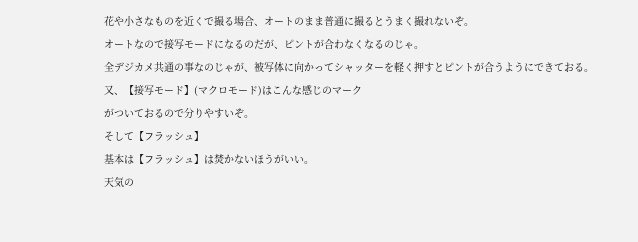花や小さなものを近くで撮る場合、オートのまま普通に撮るとうまく撮れないぞ。
オートなので接写モードになるのだが、ピントが合わなくなるのじゃ。
全デジカメ共通の事なのじゃが、被写体に向かってシャッターを軽く押すとピントが合うようにできておる。
又、【接写モード】(マクロモード)はこんな感じのマーク
がついておるので分りやすいぞ。
そして【フラッシュ】
基本は【フラッシュ】は焚かないほうがいい。
天気の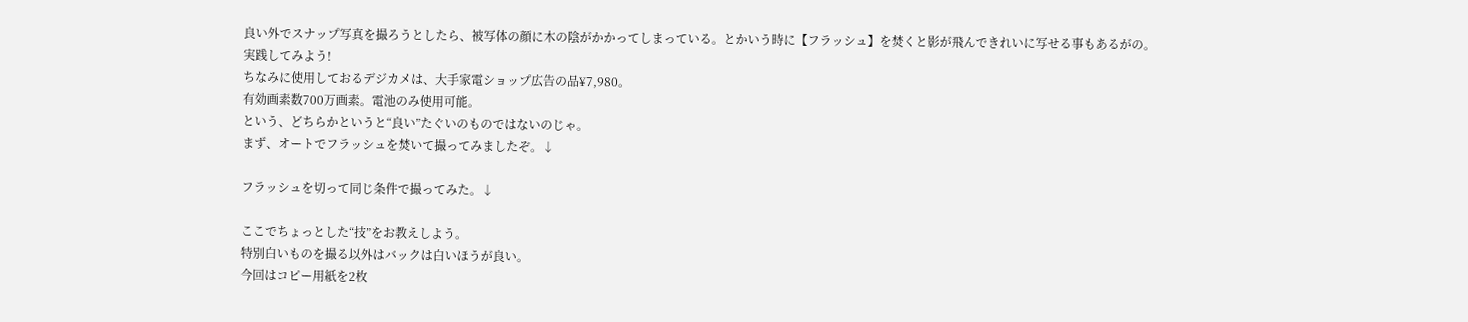良い外でスナップ写真を撮ろうとしたら、被写体の顔に木の陰がかかってしまっている。とかいう時に【フラッシュ】を焚くと影が飛んできれいに写せる事もあるがの。
実践してみよう!
ちなみに使用しておるデジカメは、大手家電ショップ広告の品¥7,980。
有効画素数700万画素。電池のみ使用可能。
という、どちらかというと“良い”たぐいのものではないのじゃ。
まず、オートでフラッシュを焚いて撮ってみましたぞ。↓

フラッシュを切って同じ条件で撮ってみた。↓

ここでちょっとした“技”をお教えしよう。
特別白いものを撮る以外はバックは白いほうが良い。
今回はコピー用紙を2枚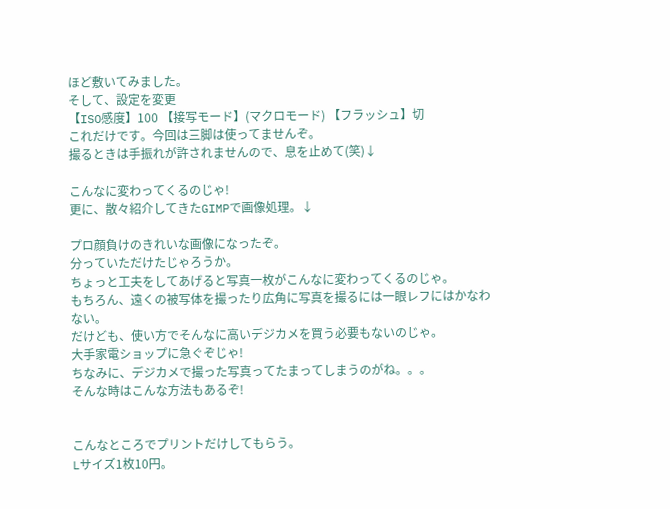ほど敷いてみました。
そして、設定を変更
【ISO感度】100 【接写モード】(マクロモード) 【フラッシュ】切
これだけです。今回は三脚は使ってませんぞ。
撮るときは手振れが許されませんので、息を止めて(笑)↓

こんなに変わってくるのじゃ!
更に、散々紹介してきたGIMPで画像処理。↓

プロ顔負けのきれいな画像になったぞ。
分っていただけたじゃろうか。
ちょっと工夫をしてあげると写真一枚がこんなに変わってくるのじゃ。
もちろん、遠くの被写体を撮ったり広角に写真を撮るには一眼レフにはかなわない。
だけども、使い方でそんなに高いデジカメを買う必要もないのじゃ。
大手家電ショップに急ぐぞじゃ!
ちなみに、デジカメで撮った写真ってたまってしまうのがね。。。
そんな時はこんな方法もあるぞ!


こんなところでプリントだけしてもらう。
Lサイズ1枚10円。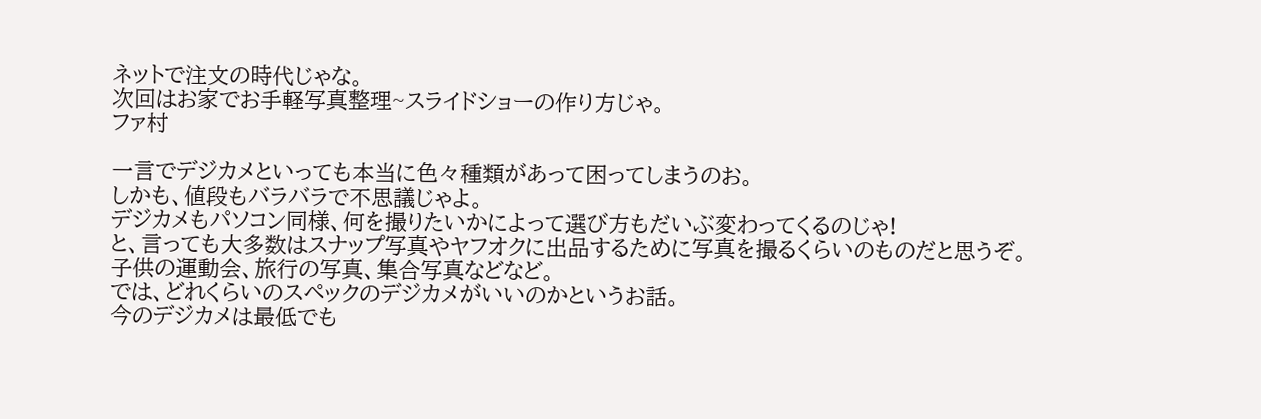ネットで注文の時代じゃな。
次回はお家でお手軽写真整理~スライドショーの作り方じゃ。
ファ村

一言でデジカメといっても本当に色々種類があって困ってしまうのお。
しかも、値段もバラバラで不思議じゃよ。
デジカメもパソコン同様、何を撮りたいかによって選び方もだいぶ変わってくるのじゃ!
と、言っても大多数はスナップ写真やヤフオクに出品するために写真を撮るくらいのものだと思うぞ。
子供の運動会、旅行の写真、集合写真などなど。
では、どれくらいのスペックのデジカメがいいのかというお話。
今のデジカメは最低でも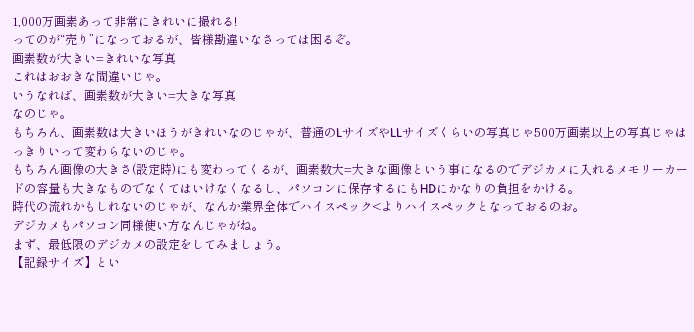1,000万画素あって非常にきれいに撮れる!
ってのが“売り”になっておるが、皆様勘違いなさっては困るぞ。
画素数が大きい=きれいな写真
これはおおきな間違いじゃ。
いうなれば、画素数が大きい=大きな写真
なのじゃ。
もちろん、画素数は大きいほうがきれいなのじゃが、普通のLサイズやLLサイズくらいの写真じゃ500万画素以上の写真じゃはっきりいって変わらないのじゃ。
もちろん画像の大きさ(設定時)にも変わってくるが、画素数大=大きな画像という事になるのでデジカメに入れるメモリーカードの容量も大きなものでなくてはいけなくなるし、パソコンに保存するにもHDにかなりの負担をかける。
時代の流れかもしれないのじゃが、なんか業界全体でハイスペック<よりハイスペックとなっておるのお。
デジカメもパソコン同様使い方なんじゃがね。
まず、最低限のデジカメの設定をしてみましょう。
【記録サイズ】とい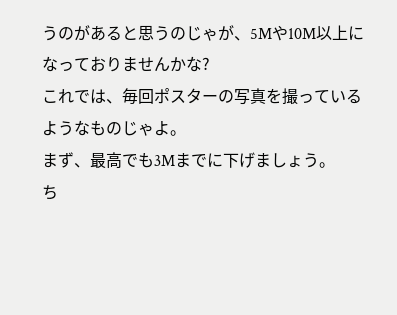うのがあると思うのじゃが、5Mや10M以上になっておりませんかな?
これでは、毎回ポスターの写真を撮っているようなものじゃよ。
まず、最高でも3Mまでに下げましょう。
ち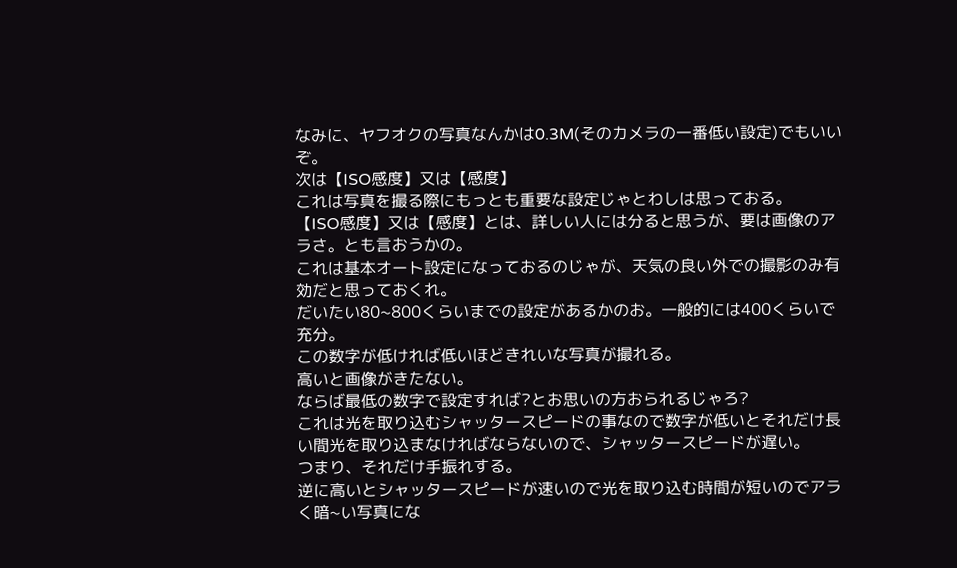なみに、ヤフオクの写真なんかは0.3M(そのカメラの一番低い設定)でもいいぞ。
次は【ISO感度】又は【感度】
これは写真を撮る際にもっとも重要な設定じゃとわしは思っておる。
【ISO感度】又は【感度】とは、詳しい人には分ると思うが、要は画像のアラさ。とも言おうかの。
これは基本オート設定になっておるのじゃが、天気の良い外での撮影のみ有効だと思っておくれ。
だいたい80~800くらいまでの設定があるかのお。一般的には400くらいで充分。
この数字が低ければ低いほどきれいな写真が撮れる。
高いと画像がきたない。
ならば最低の数字で設定すれば?とお思いの方おられるじゃろ?
これは光を取り込むシャッタースピードの事なので数字が低いとそれだけ長い間光を取り込まなければならないので、シャッタースピードが遅い。
つまり、それだけ手振れする。
逆に高いとシャッタースピードが速いので光を取り込む時間が短いのでアラく暗~い写真にな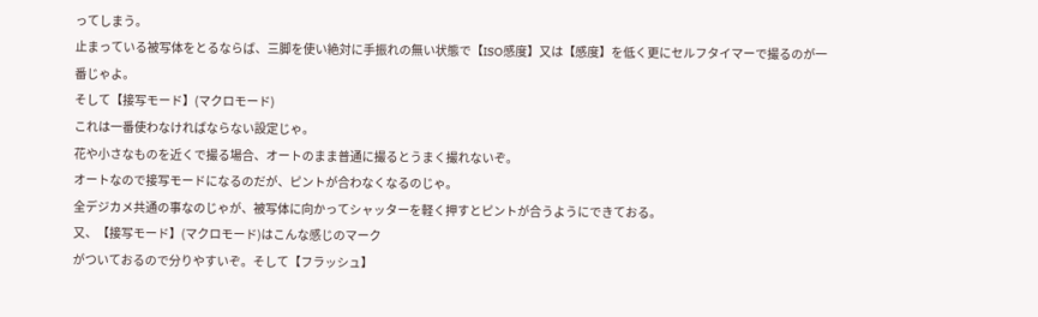ってしまう。
止まっている被写体をとるならば、三脚を使い絶対に手振れの無い状態で【ISO感度】又は【感度】を低く更にセルフタイマーで撮るのが一番じゃよ。
そして【接写モード】(マクロモード)
これは一番使わなければならない設定じゃ。
花や小さなものを近くで撮る場合、オートのまま普通に撮るとうまく撮れないぞ。
オートなので接写モードになるのだが、ピントが合わなくなるのじゃ。
全デジカメ共通の事なのじゃが、被写体に向かってシャッターを軽く押すとピントが合うようにできておる。
又、【接写モード】(マクロモード)はこんな感じのマーク
がついておるので分りやすいぞ。そして【フラッシュ】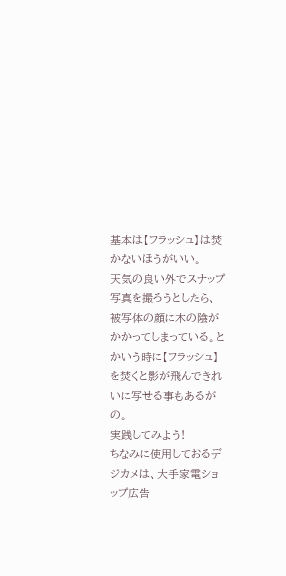基本は【フラッシュ】は焚かないほうがいい。
天気の良い外でスナップ写真を撮ろうとしたら、被写体の顔に木の陰がかかってしまっている。とかいう時に【フラッシュ】を焚くと影が飛んできれいに写せる事もあるがの。
実践してみよう!
ちなみに使用しておるデジカメは、大手家電ショップ広告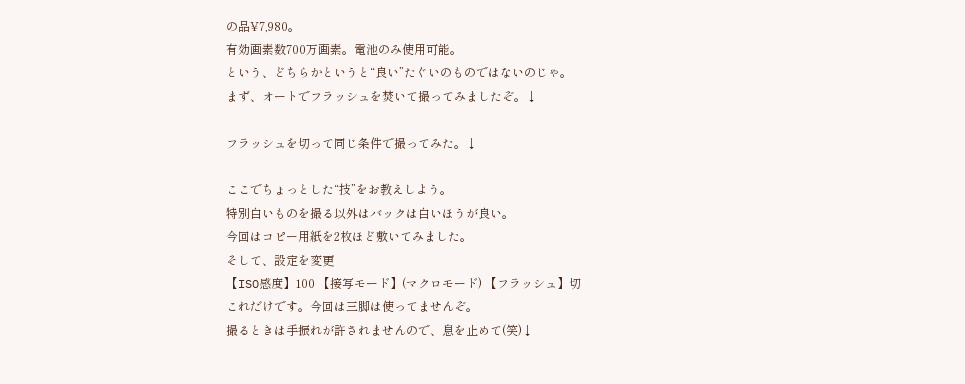の品¥7,980。
有効画素数700万画素。電池のみ使用可能。
という、どちらかというと“良い”たぐいのものではないのじゃ。
まず、オートでフラッシュを焚いて撮ってみましたぞ。↓

フラッシュを切って同じ条件で撮ってみた。↓

ここでちょっとした“技”をお教えしよう。
特別白いものを撮る以外はバックは白いほうが良い。
今回はコピー用紙を2枚ほど敷いてみました。
そして、設定を変更
【ISO感度】100 【接写モード】(マクロモード) 【フラッシュ】切
これだけです。今回は三脚は使ってませんぞ。
撮るときは手振れが許されませんので、息を止めて(笑)↓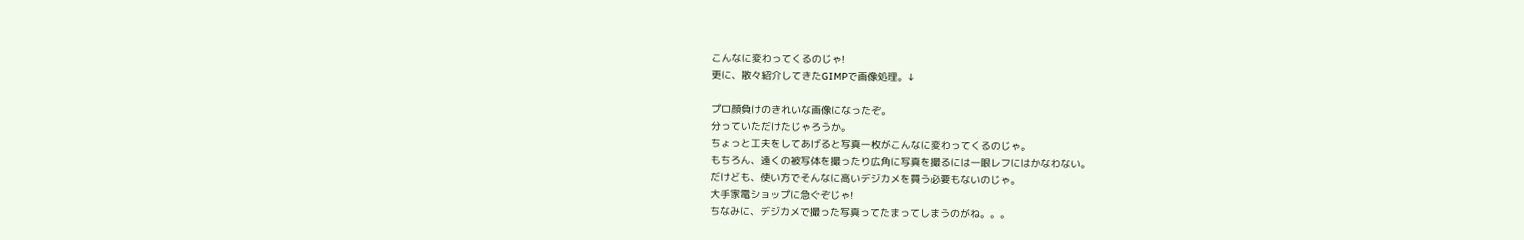こんなに変わってくるのじゃ!
更に、散々紹介してきたGIMPで画像処理。↓

プロ顔負けのきれいな画像になったぞ。
分っていただけたじゃろうか。
ちょっと工夫をしてあげると写真一枚がこんなに変わってくるのじゃ。
もちろん、遠くの被写体を撮ったり広角に写真を撮るには一眼レフにはかなわない。
だけども、使い方でそんなに高いデジカメを買う必要もないのじゃ。
大手家電ショップに急ぐぞじゃ!
ちなみに、デジカメで撮った写真ってたまってしまうのがね。。。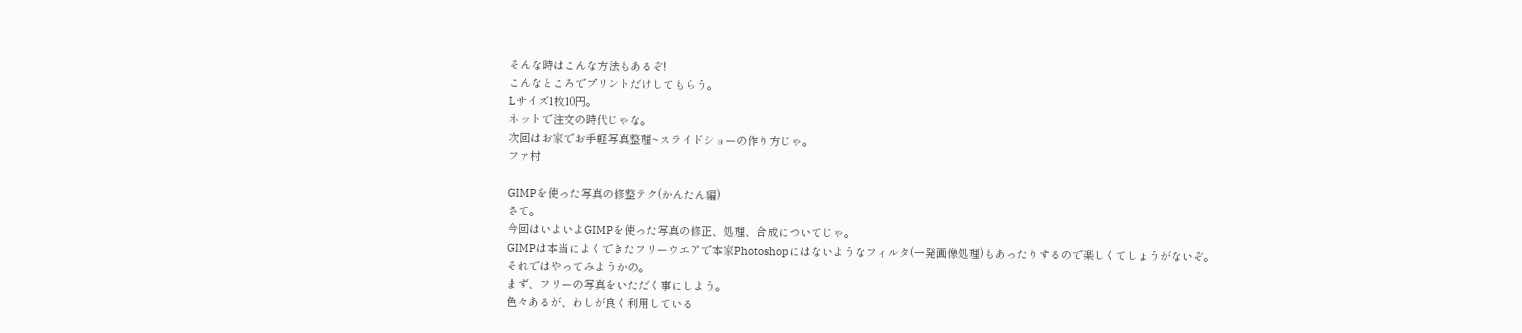そんな時はこんな方法もあるぞ!
こんなところでプリントだけしてもらう。
Lサイズ1枚10円。
ネットで注文の時代じゃな。
次回はお家でお手軽写真整理~スライドショーの作り方じゃ。
ファ村

GIMPを使った写真の修整テク(かんたん編)
さて。
今回はいよいよGIMPを使った写真の修正、処理、合成についてじゃ。
GIMPは本当によくできたフリーウエアで本家Photoshopにはないようなフィルタ(一発画像処理)もあったりするので楽しくてしょうがないぞ。
それではやってみようかの。
まず、フリーの写真をいただく事にしよう。
色々あるが、わしが良く利用している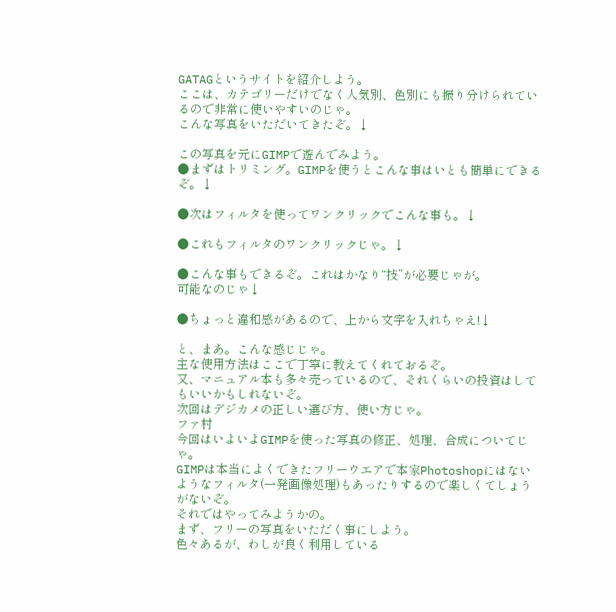GATAGというサイトを紹介しよう。
ここは、カテゴリーだけでなく人気別、色別にも振り分けられているので非常に使いやすいのじゃ。
こんな写真をいただいてきたぞ。↓

この写真を元にGIMPで遊んでみよう。
●まずはトリミング。GIMPを使うとこんな事はいとも簡単にできるぞ。↓

●次はフィルタを使ってワンクリックでこんな事も。↓

●これもフィルタのワンクリックじゃ。↓

●こんな事もできるぞ。これはかなり“技”が必要じゃが。
可能なのじゃ↓

●ちょっと違和感があるので、上から文字を入れちゃえ!↓

と、まあ。こんな感じじゃ。
主な使用方法はここで丁寧に教えてくれておるぞ。
又、マニュアル本も多々売っているので、それくらいの投資はしてもいいかもしれないぞ。
次回はデジカメの正しい選び方、使い方じゃ。
ファ村
今回はいよいよGIMPを使った写真の修正、処理、合成についてじゃ。
GIMPは本当によくできたフリーウエアで本家Photoshopにはないようなフィルタ(一発画像処理)もあったりするので楽しくてしょうがないぞ。
それではやってみようかの。
まず、フリーの写真をいただく事にしよう。
色々あるが、わしが良く利用している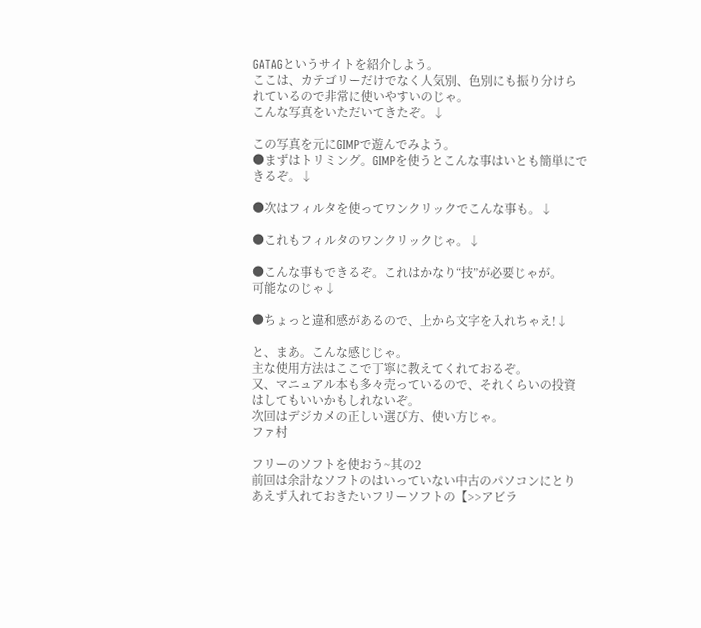GATAGというサイトを紹介しよう。
ここは、カテゴリーだけでなく人気別、色別にも振り分けられているので非常に使いやすいのじゃ。
こんな写真をいただいてきたぞ。↓

この写真を元にGIMPで遊んでみよう。
●まずはトリミング。GIMPを使うとこんな事はいとも簡単にできるぞ。↓

●次はフィルタを使ってワンクリックでこんな事も。↓

●これもフィルタのワンクリックじゃ。↓

●こんな事もできるぞ。これはかなり“技”が必要じゃが。
可能なのじゃ↓

●ちょっと違和感があるので、上から文字を入れちゃえ!↓

と、まあ。こんな感じじゃ。
主な使用方法はここで丁寧に教えてくれておるぞ。
又、マニュアル本も多々売っているので、それくらいの投資はしてもいいかもしれないぞ。
次回はデジカメの正しい選び方、使い方じゃ。
ファ村

フリーのソフトを使おう~其の2
前回は余計なソフトのはいっていない中古のパソコンにとりあえず入れておきたいフリーソフトの【>>アビラ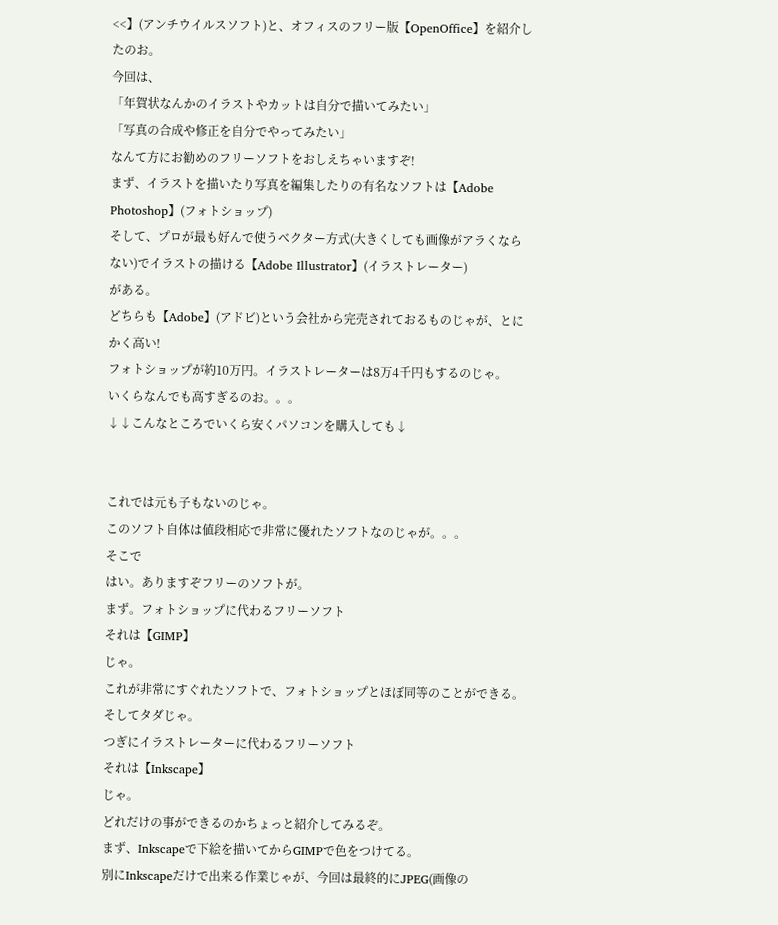<<】(アンチウイルスソフト)と、オフィスのフリー版【OpenOffice】を紹介したのお。
今回は、
「年賀状なんかのイラストやカットは自分で描いてみたい」
「写真の合成や修正を自分でやってみたい」
なんて方にお勧めのフリーソフトをおしえちゃいますぞ!
まず、イラストを描いたり写真を編集したりの有名なソフトは【Adobe Photoshop】(フォトショップ)
そして、プロが最も好んで使うベクター方式(大きくしても画像がアラくならない)でイラストの描ける【Adobe Illustrator】(イラストレーター)
がある。
どちらも【Adobe】(アドビ)という会社から完売されておるものじゃが、とにかく高い!
フォトショップが約10万円。イラストレーターは8万4千円もするのじゃ。
いくらなんでも高すぎるのお。。。
↓↓こんなところでいくら安くパソコンを購入しても↓


これでは元も子もないのじゃ。
このソフト自体は値段相応で非常に優れたソフトなのじゃが。。。
そこで
はい。ありますぞフリーのソフトが。
まず。フォトショップに代わるフリーソフト
それは【GIMP】
じゃ。
これが非常にすぐれたソフトで、フォトショップとほぼ同等のことができる。
そしてタダじゃ。
つぎにイラストレーターに代わるフリーソフト
それは【Inkscape】
じゃ。
どれだけの事ができるのかちょっと紹介してみるぞ。
まず、Inkscapeで下絵を描いてからGIMPで色をつけてる。
別にInkscapeだけで出来る作業じゃが、今回は最終的にJPEG(画像の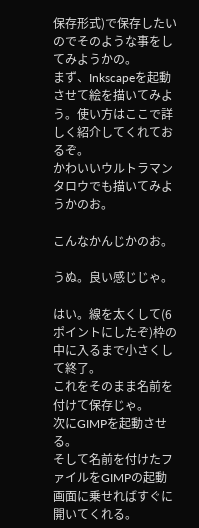保存形式)で保存したいのでそのような事をしてみようかの。
まず、Inkscapeを起動させて絵を描いてみよう。使い方はここで詳しく紹介してくれておるぞ。
かわいいウルトラマンタロウでも描いてみようかのお。

こんなかんじかのお。

うぬ。良い感じじゃ。

はい。線を太くして(6ポイントにしたぞ)枠の中に入るまで小さくして終了。
これをそのまま名前を付けて保存じゃ。
次にGIMPを起動させる。
そして名前を付けたファイルをGIMPの起動画面に乗せればすぐに開いてくれる。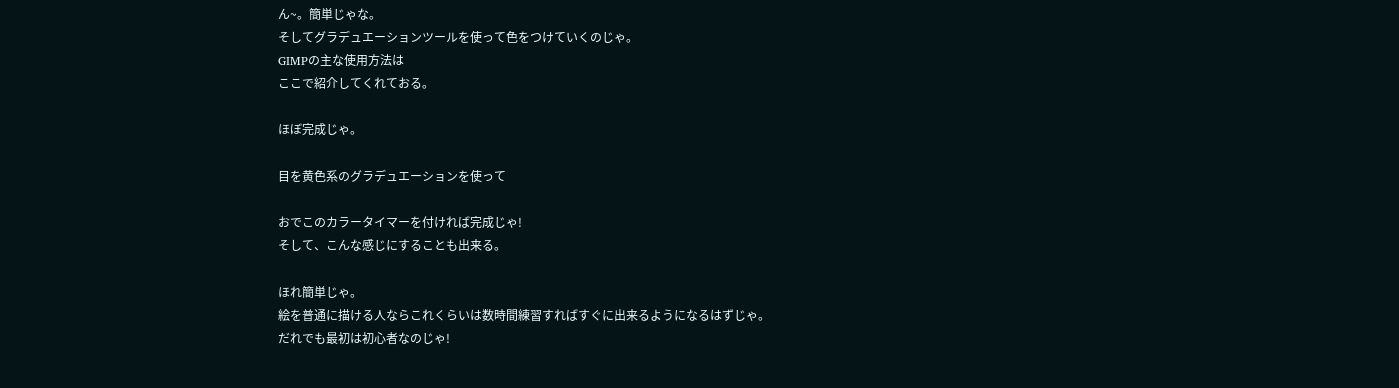ん~。簡単じゃな。
そしてグラデュエーションツールを使って色をつけていくのじゃ。
GIMPの主な使用方法は
ここで紹介してくれておる。

ほぼ完成じゃ。

目を黄色系のグラデュエーションを使って

おでこのカラータイマーを付ければ完成じゃ!
そして、こんな感じにすることも出来る。

ほれ簡単じゃ。
絵を普通に描ける人ならこれくらいは数時間練習すればすぐに出来るようになるはずじゃ。
だれでも最初は初心者なのじゃ!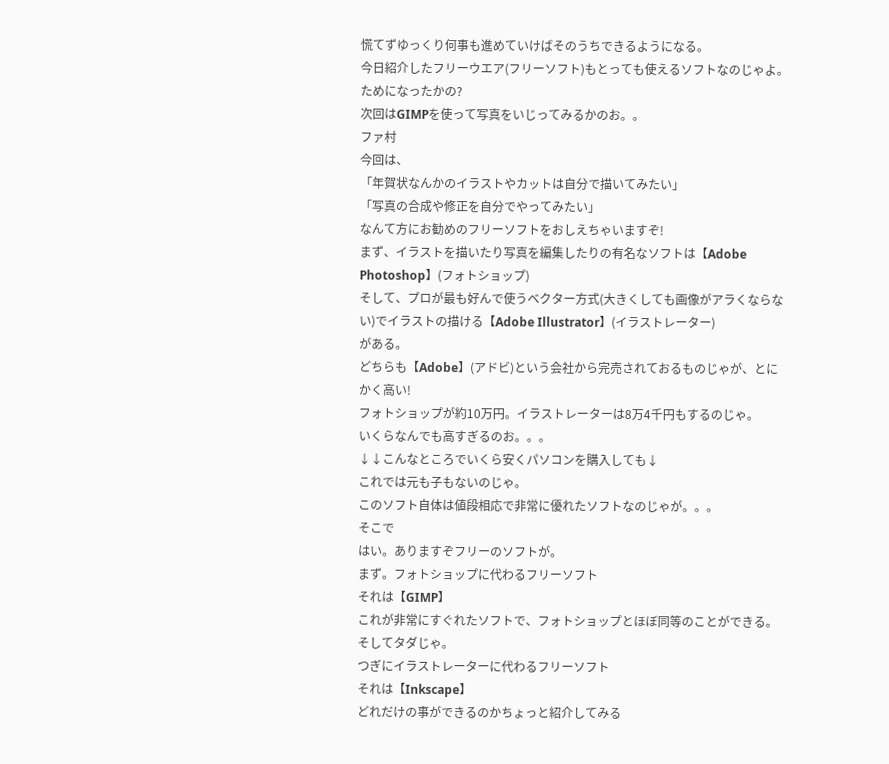慌てずゆっくり何事も進めていけばそのうちできるようになる。
今日紹介したフリーウエア(フリーソフト)もとっても使えるソフトなのじゃよ。
ためになったかの?
次回はGIMPを使って写真をいじってみるかのお。。
ファ村
今回は、
「年賀状なんかのイラストやカットは自分で描いてみたい」
「写真の合成や修正を自分でやってみたい」
なんて方にお勧めのフリーソフトをおしえちゃいますぞ!
まず、イラストを描いたり写真を編集したりの有名なソフトは【Adobe Photoshop】(フォトショップ)
そして、プロが最も好んで使うベクター方式(大きくしても画像がアラくならない)でイラストの描ける【Adobe Illustrator】(イラストレーター)
がある。
どちらも【Adobe】(アドビ)という会社から完売されておるものじゃが、とにかく高い!
フォトショップが約10万円。イラストレーターは8万4千円もするのじゃ。
いくらなんでも高すぎるのお。。。
↓↓こんなところでいくら安くパソコンを購入しても↓
これでは元も子もないのじゃ。
このソフト自体は値段相応で非常に優れたソフトなのじゃが。。。
そこで
はい。ありますぞフリーのソフトが。
まず。フォトショップに代わるフリーソフト
それは【GIMP】
これが非常にすぐれたソフトで、フォトショップとほぼ同等のことができる。
そしてタダじゃ。
つぎにイラストレーターに代わるフリーソフト
それは【Inkscape】
どれだけの事ができるのかちょっと紹介してみる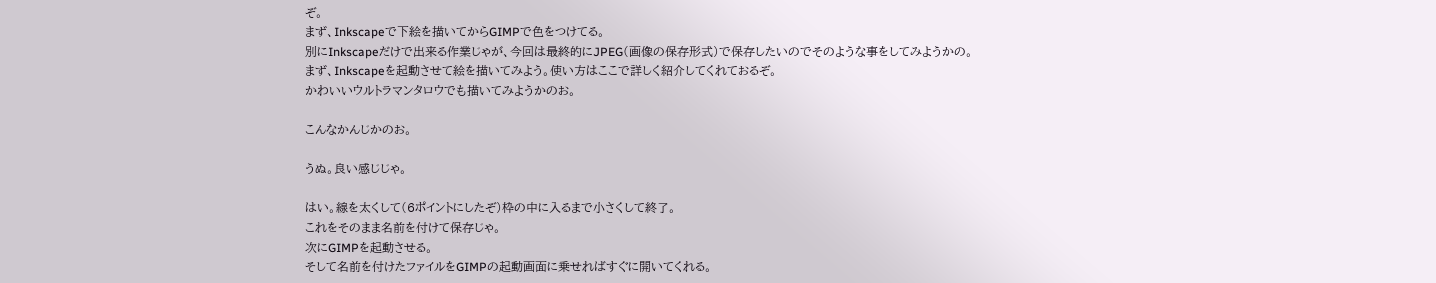ぞ。
まず、Inkscapeで下絵を描いてからGIMPで色をつけてる。
別にInkscapeだけで出来る作業じゃが、今回は最終的にJPEG(画像の保存形式)で保存したいのでそのような事をしてみようかの。
まず、Inkscapeを起動させて絵を描いてみよう。使い方はここで詳しく紹介してくれておるぞ。
かわいいウルトラマンタロウでも描いてみようかのお。

こんなかんじかのお。

うぬ。良い感じじゃ。

はい。線を太くして(6ポイントにしたぞ)枠の中に入るまで小さくして終了。
これをそのまま名前を付けて保存じゃ。
次にGIMPを起動させる。
そして名前を付けたファイルをGIMPの起動画面に乗せればすぐに開いてくれる。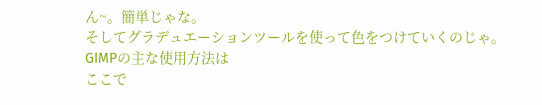ん~。簡単じゃな。
そしてグラデュエーションツールを使って色をつけていくのじゃ。
GIMPの主な使用方法は
ここで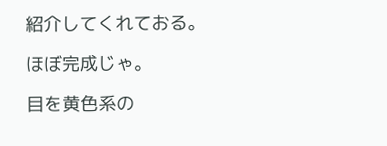紹介してくれておる。

ほぼ完成じゃ。

目を黄色系の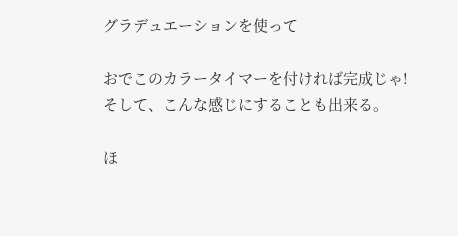グラデュエーションを使って

おでこのカラータイマーを付ければ完成じゃ!
そして、こんな感じにすることも出来る。

ほ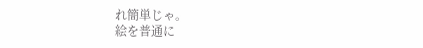れ簡単じゃ。
絵を普通に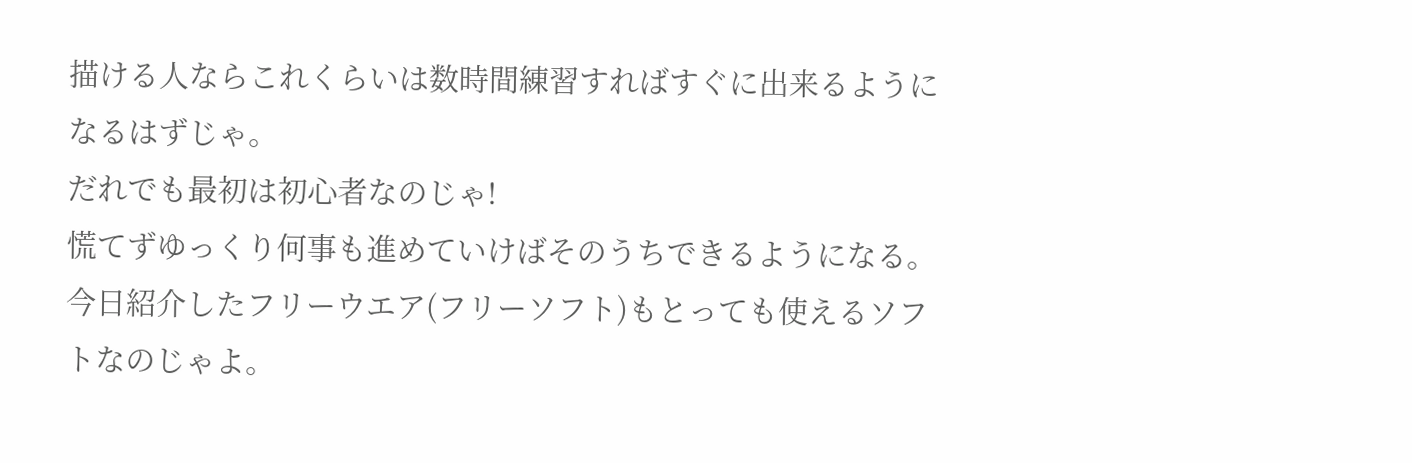描ける人ならこれくらいは数時間練習すればすぐに出来るようになるはずじゃ。
だれでも最初は初心者なのじゃ!
慌てずゆっくり何事も進めていけばそのうちできるようになる。
今日紹介したフリーウエア(フリーソフト)もとっても使えるソフトなのじゃよ。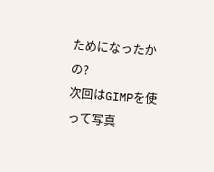ためになったかの?
次回はGIMPを使って写真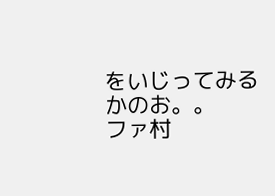をいじってみるかのお。。
ファ村